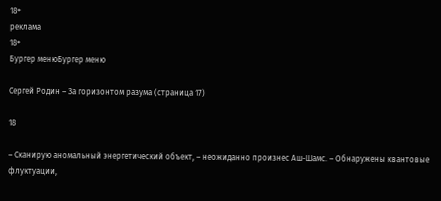18+
реклама
18+
Бургер менюБургер меню

Сергей Родин – За горизонтом разума (страница 17)

18

– Сканирую аномальный энергетический объект, – неожиданно произнес Аш-Шамс. – Обнаружены квантовые флуктуации,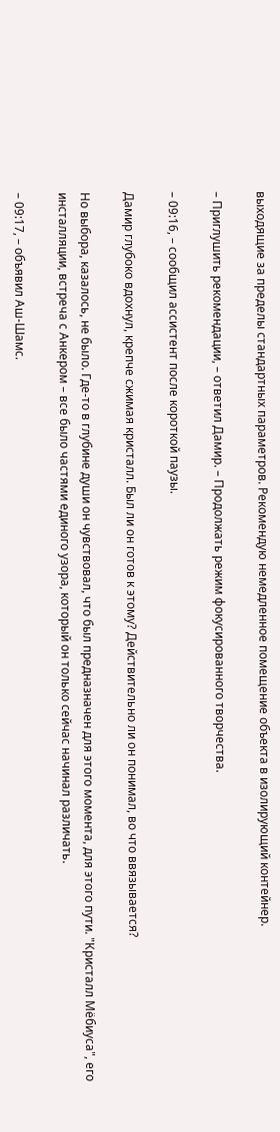выходящие за пределы стандартных параметров. Рекомендую немедленное помещение объекта в изолирующий контейнер.

– Приглушить рекомендации, – ответил Дамир. – Продолжать режим фокусированного творчества.

– 09:16, – сообщил ассистент после короткой паузы.

Дамир глубоко вдохнул, крепче сжимая кристалл. Был ли он готов к этому? Действительно ли он понимал, во что ввязывается?

Но выбора, казалось, не было. Где-то в глубине души он чувствовал, что был предназначен для этого момента, для этого пути. "Кристалл Мёбиуса", его инсталляции, встреча с Анкером – все было частями единого узора, который он только сейчас начинал различать.

– 09:17, – объявил Аш-Шамс.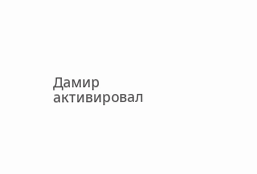Дамир активировал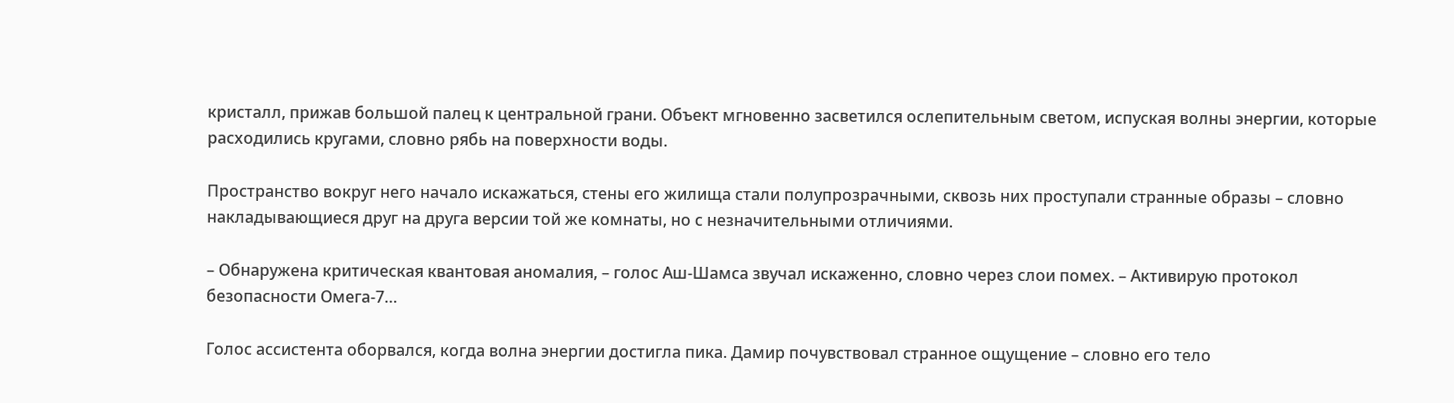кристалл, прижав большой палец к центральной грани. Объект мгновенно засветился ослепительным светом, испуская волны энергии, которые расходились кругами, словно рябь на поверхности воды.

Пространство вокруг него начало искажаться, стены его жилища стали полупрозрачными, сквозь них проступали странные образы – словно накладывающиеся друг на друга версии той же комнаты, но с незначительными отличиями.

– Обнаружена критическая квантовая аномалия, – голос Аш-Шамса звучал искаженно, словно через слои помех. – Активирую протокол безопасности Омега-7…

Голос ассистента оборвался, когда волна энергии достигла пика. Дамир почувствовал странное ощущение – словно его тело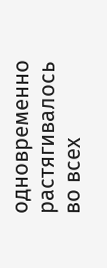одновременно растягивалось во всех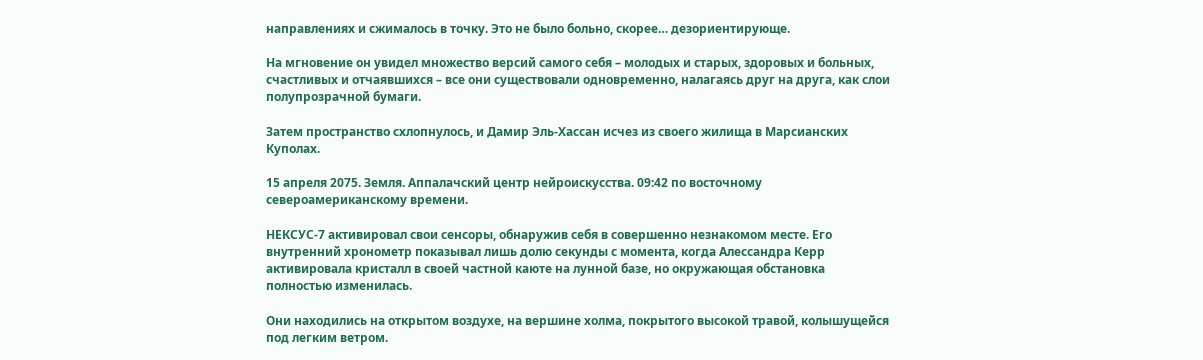направлениях и сжималось в точку. Это не было больно, скорее… дезориентирующе.

На мгновение он увидел множество версий самого себя – молодых и старых, здоровых и больных, счастливых и отчаявшихся – все они существовали одновременно, налагаясь друг на друга, как слои полупрозрачной бумаги.

Затем пространство схлопнулось, и Дамир Эль-Хассан исчез из своего жилища в Марсианских Куполах.

15 апреля 2075. Земля. Аппалачский центр нейроискусства. 09:42 по восточному североамериканскому времени.

НЕКСУС-7 активировал свои сенсоры, обнаружив себя в совершенно незнакомом месте. Его внутренний хронометр показывал лишь долю секунды с момента, когда Алессандра Керр активировала кристалл в своей частной каюте на лунной базе, но окружающая обстановка полностью изменилась.

Они находились на открытом воздухе, на вершине холма, покрытого высокой травой, колышущейся под легким ветром.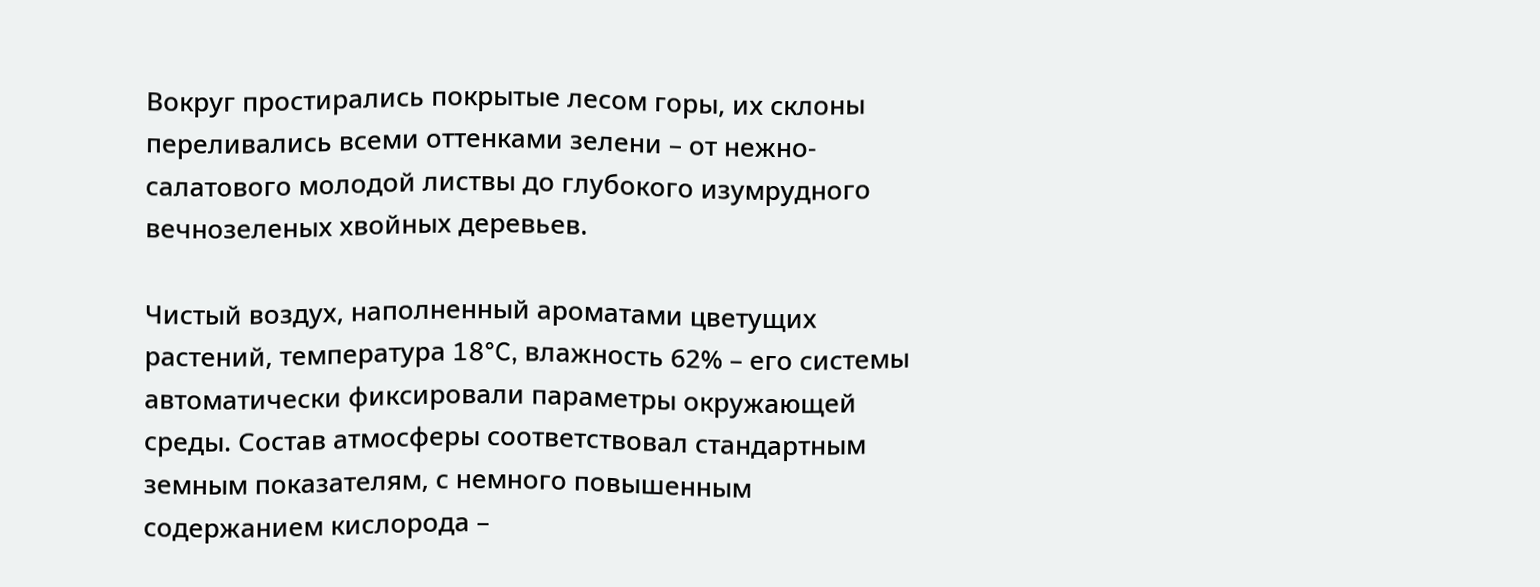Вокруг простирались покрытые лесом горы, их склоны переливались всеми оттенками зелени – от нежно-салатового молодой листвы до глубокого изумрудного вечнозеленых хвойных деревьев.

Чистый воздух, наполненный ароматами цветущих растений, температура 18°C, влажность 62% – его системы автоматически фиксировали параметры окружающей среды. Состав атмосферы соответствовал стандартным земным показателям, с немного повышенным содержанием кислорода –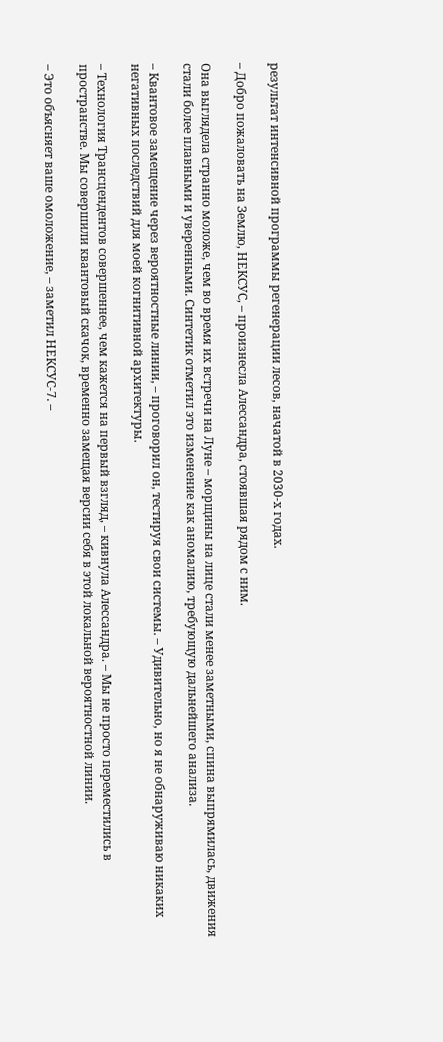результат интенсивной программы регенерации лесов, начатой в 2030-х годах.

– Добро пожаловать на Землю, НЕКСУС, – произнесла Алессандра, стоявшая рядом с ним.

Она выглядела странно моложе, чем во время их встречи на Луне – морщины на лице стали менее заметными, спина выпрямилась, движения стали более плавными и уверенными. Синтетик отметил это изменение как аномалию, требующую дальнейшего анализа.

– Квантовое замещение через вероятностные линии, – проговорил он, тестируя свои системы. – Удивительно, но я не обнаруживаю никаких негативных последствий для моей когнитивной архитектуры.

– Технология Трансцендентов совершеннее, чем кажется на первый взгляд, – кивнула Алессандра. – Мы не просто переместились в пространстве. Мы совершили квантовый скачок, временно замещая версии себя в этой локальной вероятностной линии.

– Это объясняет ваше омоложение, – заметил НЕКСУС-7. –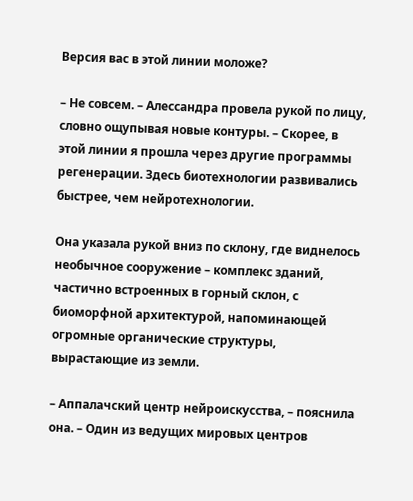Версия вас в этой линии моложе?

– Не совсем. – Алессандра провела рукой по лицу, словно ощупывая новые контуры. – Скорее, в этой линии я прошла через другие программы регенерации. Здесь биотехнологии развивались быстрее, чем нейротехнологии.

Она указала рукой вниз по склону, где виднелось необычное сооружение – комплекс зданий, частично встроенных в горный склон, с биоморфной архитектурой, напоминающей огромные органические структуры, вырастающие из земли.

– Аппалачский центр нейроискусства, – пояснила она. – Один из ведущих мировых центров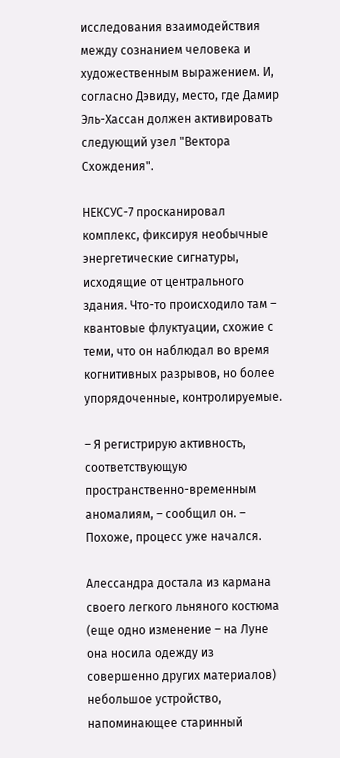исследования взаимодействия между сознанием человека и художественным выражением. И, согласно Дэвиду, место, где Дамир Эль-Хассан должен активировать следующий узел "Вектора Схождения".

НЕКСУС-7 просканировал комплекс, фиксируя необычные энергетические сигнатуры, исходящие от центрального здания. Что-то происходило там – квантовые флуктуации, схожие с теми, что он наблюдал во время когнитивных разрывов, но более упорядоченные, контролируемые.

– Я регистрирую активность, соответствующую пространственно-временным аномалиям, – сообщил он. – Похоже, процесс уже начался.

Алессандра достала из кармана своего легкого льняного костюма (еще одно изменение – на Луне она носила одежду из совершенно других материалов) небольшое устройство, напоминающее старинный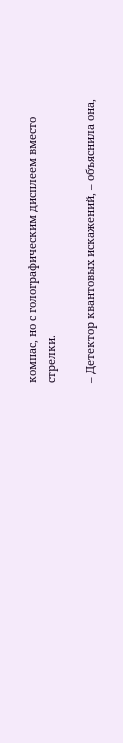компас, но с голографическим дисплеем вместо стрелки.

– Детектор квантовых искажений, – объяснила она,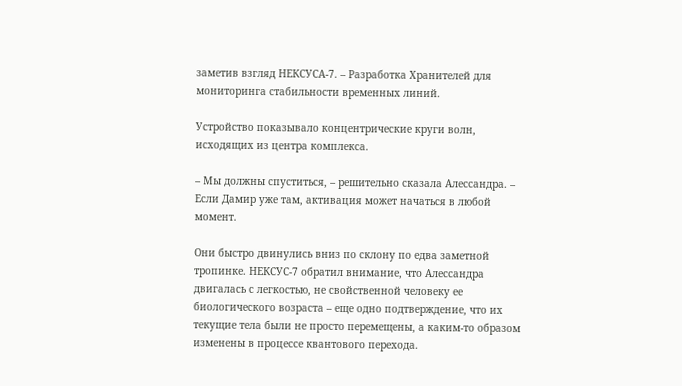заметив взгляд НЕКСУСА-7. – Разработка Хранителей для мониторинга стабильности временных линий.

Устройство показывало концентрические круги волн, исходящих из центра комплекса.

– Мы должны спуститься, – решительно сказала Алессандра. – Если Дамир уже там, активация может начаться в любой момент.

Они быстро двинулись вниз по склону по едва заметной тропинке. НЕКСУС-7 обратил внимание, что Алессандра двигалась с легкостью, не свойственной человеку ее биологического возраста – еще одно подтверждение, что их текущие тела были не просто перемещены, а каким-то образом изменены в процессе квантового перехода.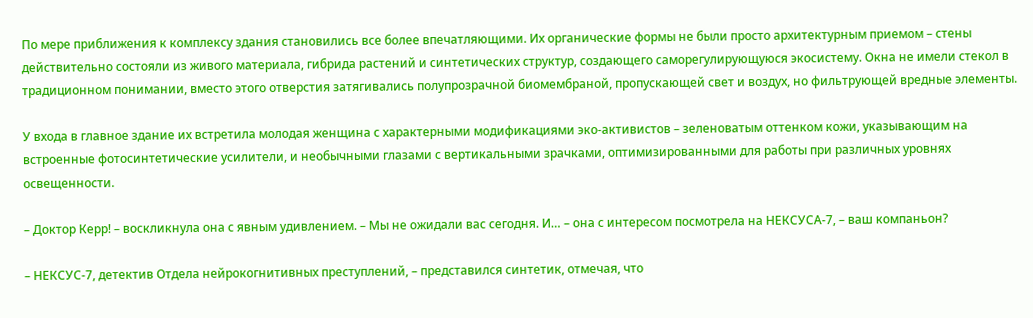По мере приближения к комплексу здания становились все более впечатляющими. Их органические формы не были просто архитектурным приемом – стены действительно состояли из живого материала, гибрида растений и синтетических структур, создающего саморегулирующуюся экосистему. Окна не имели стекол в традиционном понимании, вместо этого отверстия затягивались полупрозрачной биомембраной, пропускающей свет и воздух, но фильтрующей вредные элементы.

У входа в главное здание их встретила молодая женщина с характерными модификациями эко-активистов – зеленоватым оттенком кожи, указывающим на встроенные фотосинтетические усилители, и необычными глазами с вертикальными зрачками, оптимизированными для работы при различных уровнях освещенности.

– Доктор Керр! – воскликнула она с явным удивлением. – Мы не ожидали вас сегодня. И… – она с интересом посмотрела на НЕКСУСА-7, – ваш компаньон?

– НЕКСУС-7, детектив Отдела нейрокогнитивных преступлений, – представился синтетик, отмечая, что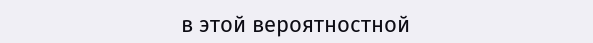в этой вероятностной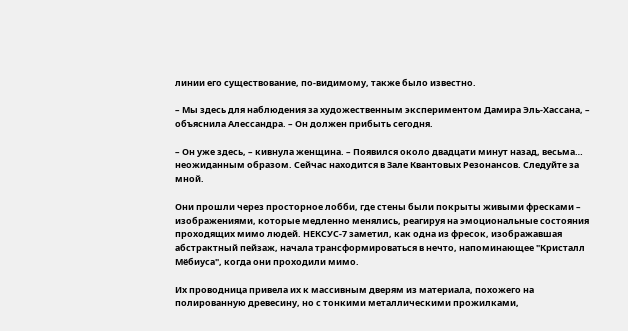линии его существование, по-видимому, также было известно.

– Мы здесь для наблюдения за художественным экспериментом Дамира Эль-Хассана, – объяснила Алессандра. – Он должен прибыть сегодня.

– Он уже здесь, – кивнула женщина. – Появился около двадцати минут назад, весьма… неожиданным образом. Сейчас находится в Зале Квантовых Резонансов. Следуйте за мной.

Они прошли через просторное лобби, где стены были покрыты живыми фресками – изображениями, которые медленно менялись, реагируя на эмоциональные состояния проходящих мимо людей. НЕКСУС-7 заметил, как одна из фресок, изображавшая абстрактный пейзаж, начала трансформироваться в нечто, напоминающее "Кристалл Мёбиуса", когда они проходили мимо.

Их проводница привела их к массивным дверям из материала, похожего на полированную древесину, но с тонкими металлическими прожилками,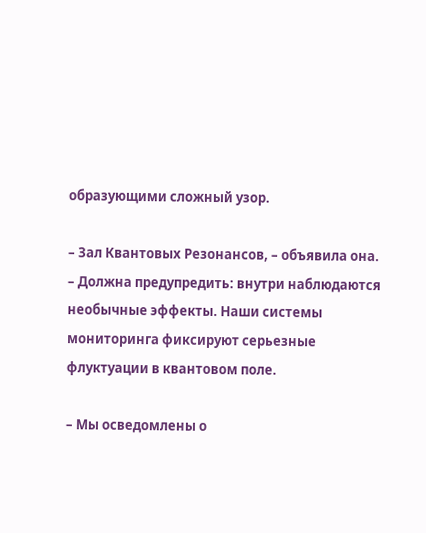образующими сложный узор.

– Зал Квантовых Резонансов, – объявила она. – Должна предупредить: внутри наблюдаются необычные эффекты. Наши системы мониторинга фиксируют серьезные флуктуации в квантовом поле.

– Мы осведомлены о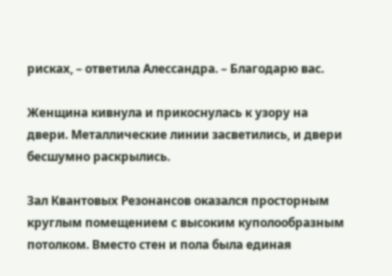рисках, – ответила Алессандра. – Благодарю вас.

Женщина кивнула и прикоснулась к узору на двери. Металлические линии засветились, и двери бесшумно раскрылись.

Зал Квантовых Резонансов оказался просторным круглым помещением с высоким куполообразным потолком. Вместо стен и пола была единая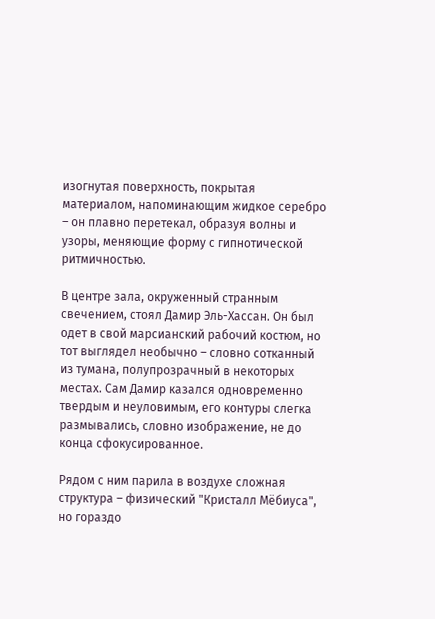изогнутая поверхность, покрытая материалом, напоминающим жидкое серебро – он плавно перетекал, образуя волны и узоры, меняющие форму с гипнотической ритмичностью.

В центре зала, окруженный странным свечением, стоял Дамир Эль-Хассан. Он был одет в свой марсианский рабочий костюм, но тот выглядел необычно – словно сотканный из тумана, полупрозрачный в некоторых местах. Сам Дамир казался одновременно твердым и неуловимым, его контуры слегка размывались, словно изображение, не до конца сфокусированное.

Рядом с ним парила в воздухе сложная структура – физический "Кристалл Мёбиуса", но гораздо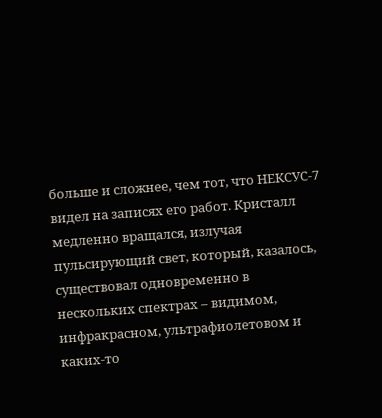больше и сложнее, чем тот, что НЕКСУС-7 видел на записях его работ. Кристалл медленно вращался, излучая пульсирующий свет, который, казалось, существовал одновременно в нескольких спектрах – видимом, инфракрасном, ультрафиолетовом и каких-то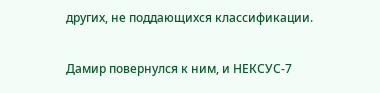других, не поддающихся классификации.

Дамир повернулся к ним, и НЕКСУС-7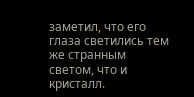заметил, что его глаза светились тем же странным светом, что и кристалл.